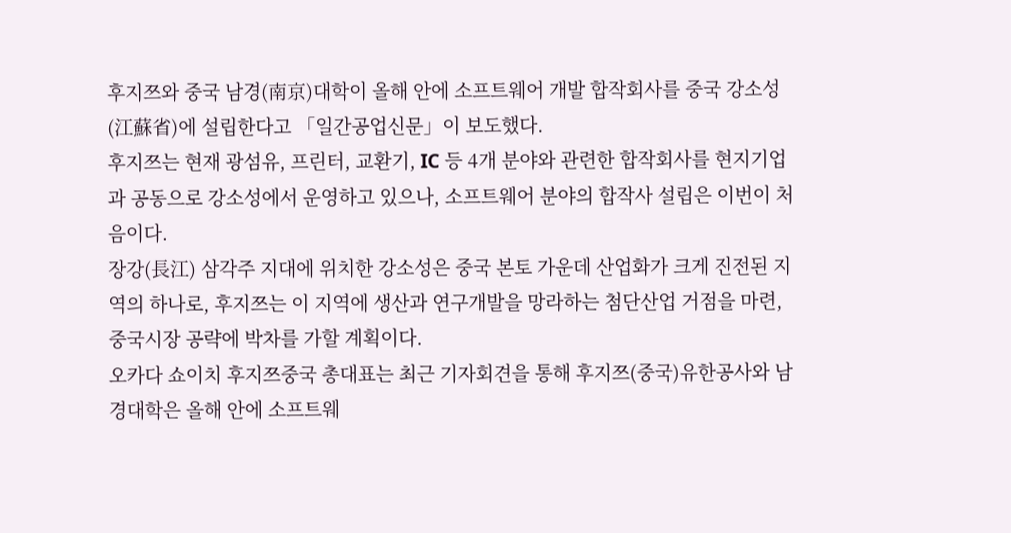후지쯔와 중국 남경(南京)대학이 올해 안에 소프트웨어 개발 합작회사를 중국 강소성(江蘇省)에 설립한다고 「일간공업신문」이 보도했다.
후지쯔는 현재 광섬유, 프린터, 교환기, IC 등 4개 분야와 관련한 합작회사를 현지기업과 공동으로 강소성에서 운영하고 있으나, 소프트웨어 분야의 합작사 설립은 이번이 처음이다.
장강(長江) 삼각주 지대에 위치한 강소성은 중국 본토 가운데 산업화가 크게 진전된 지역의 하나로, 후지쯔는 이 지역에 생산과 연구개발을 망라하는 첨단산업 거점을 마련, 중국시장 공략에 박차를 가할 계획이다.
오카다 쇼이치 후지쯔중국 총대표는 최근 기자회견을 통해 후지쯔(중국)유한공사와 남경대학은 올해 안에 소프트웨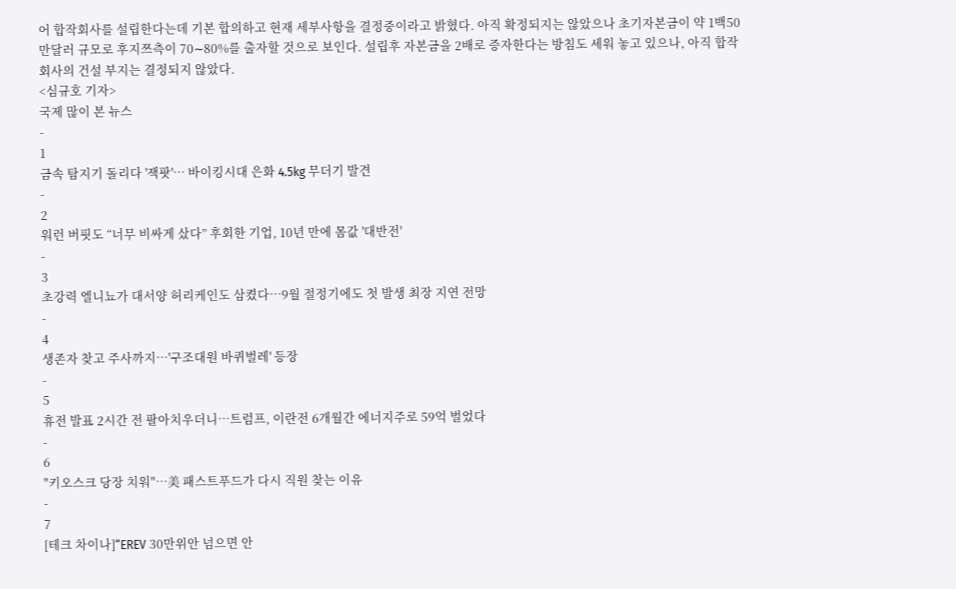어 합작회사를 설립한다는데 기본 합의하고 현재 세부사항을 결정중이라고 밝혔다. 아직 확정되지는 않았으나 초기자본금이 약 1백50만달러 규모로 후지쯔측이 70∼80%를 출자할 것으로 보인다. 설립후 자본금을 2배로 증자한다는 방침도 세워 놓고 있으나, 아직 합작회사의 건설 부지는 결정되지 않았다.
<심규호 기자>
국제 많이 본 뉴스
-
1
금속 탐지기 돌리다 '잭팟'… 바이킹시대 은화 4.5kg 무더기 발견
-
2
워런 버핏도 “너무 비싸게 샀다” 후회한 기업, 10년 만에 몸값 '대반전'
-
3
초강력 엘니뇨가 대서양 허리케인도 삼켰다…9월 절정기에도 첫 발생 최장 지연 전망
-
4
생존자 찾고 주사까지…'구조대원 바퀴벌레' 등장
-
5
휴전 발표 2시간 전 팔아치우더니…트럼프, 이란전 6개월간 에너지주로 59억 벌었다
-
6
"키오스크 당장 치워"…美 패스트푸드가 다시 직원 찾는 이유
-
7
[테크 차이나]“EREV 30만위안 넘으면 안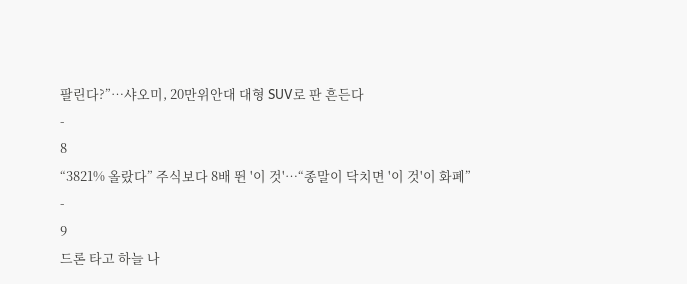팔린다?”…샤오미, 20만위안대 대형 SUV로 판 흔든다
-
8
“3821% 올랐다” 주식보다 8배 뛴 '이 것'…“종말이 닥치면 '이 것'이 화폐”
-
9
드론 타고 하늘 나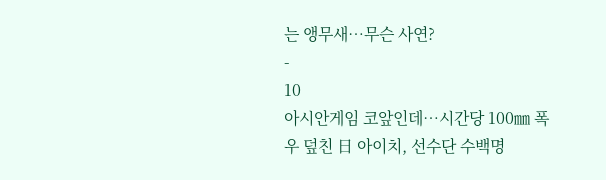는 앵무새…무슨 사연?
-
10
아시안게임 코앞인데…시간당 100㎜ 폭우 덮친 日 아이치, 선수단 수백명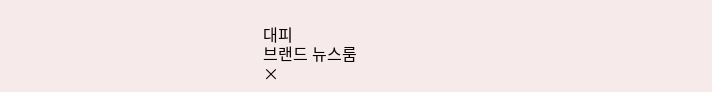대피
브랜드 뉴스룸
×